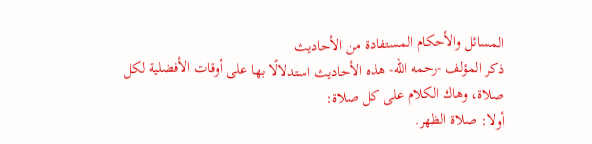المسائل والأحكام المستفادة من الأحاديث
ذكر المؤلف -رحمه الله- هذه الأحاديث استدلالًا بها على أوقات الأفضلية لكل صلاة، وهاك الكلام على كل صلاة:
أولا: صلاة الظهر.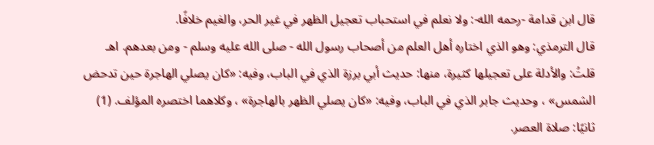قال ابن قدامة -رحمه الله-: ولا نعلم في استحباب تعجيل الظهر في غير الحر، والغيم خلافًا.
قال الترمذي: وهو الذي اختاره أهل العلم من أصحاب رسول الله - صلى الله عليه وسلم - ومن بعدهم. اهـ
قلتُ: والأدلة على تعجيلها كثيرة، منها: حديث أبي برزة الذي في الباب، وفيه: «كان يصلي الهاجرة حين تدحض الشمس» ، وحديث جابر الذي في الباب، وفيه: «كان يصلي الظهر بالهاجرة» ، وكلاهما اختصره المؤلف. (1)
ثانيًا: صلاة العصر.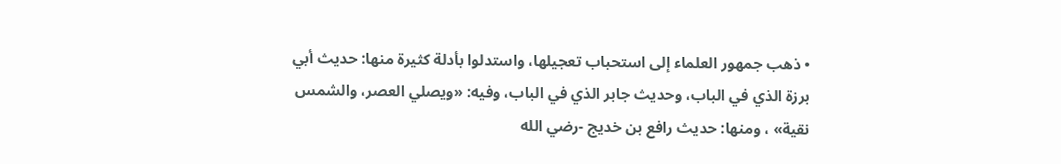• ذهب جمهور العلماء إلى استحباب تعجيلها، واستدلوا بأدلة كثيرة منها: حديث أبي برزة الذي في الباب، وحديث جابر الذي في الباب، وفيه: «ويصلي العصر، والشمس نقية» ، ومنها: حديث رافع بن خديج -رضي الله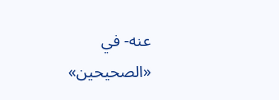عنه- في «الصحيحين»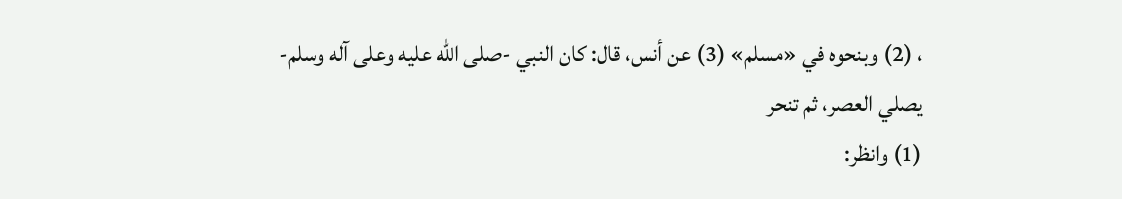، (2) وبنحوه في «مسلم» (3) عن أنس، قال: كان النبي -صلى الله عليه وعلى آله وسلم- يصلي العصر، ثم تنحر
(1) وانظر: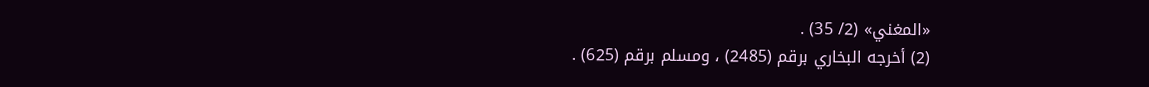«المغني» (2/ 35) .
(2) أخرجه البخاري برقم (2485) ، ومسلم برقم (625) .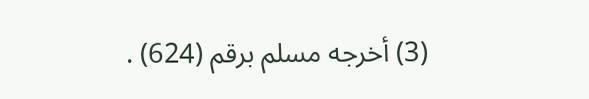(3) أخرجه مسلم برقم (624) .